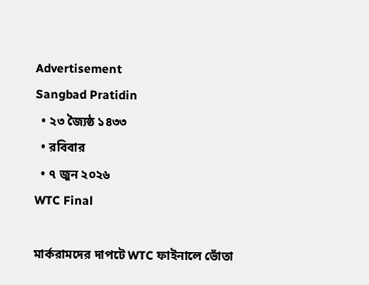Advertisement
Sangbad Pratidin
  • ২৩ জ্যৈষ্ঠ ১৪৩৩
  • রবিবার
  • ৭ জুন ২০২৬
WTC Final

মার্করামদের দাপটে WTC ফাইনালে ভোঁতা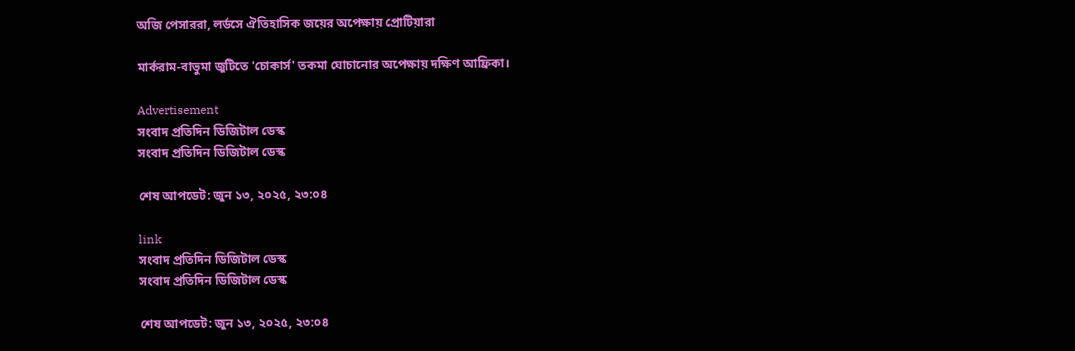অজি পেসাররা, লর্ডসে ঐতিহাসিক জয়ের অপেক্ষায় প্রোটিয়ারা

মার্করাম-বাভুমা জুটিতে 'চোকার্স' তকমা ঘোচানোর অপেক্ষায় দক্ষিণ আফ্রিকা।

Advertisement
সংবাদ প্রতিদিন ডিজিটাল ডেস্ক
সংবাদ প্রতিদিন ডিজিটাল ডেস্ক

শেষ আপডেট: জুন ১৩, ২০২৫, ২৩:০৪

link
সংবাদ প্রতিদিন ডিজিটাল ডেস্ক
সংবাদ প্রতিদিন ডিজিটাল ডেস্ক

শেষ আপডেট: জুন ১৩, ২০২৫, ২৩:০৪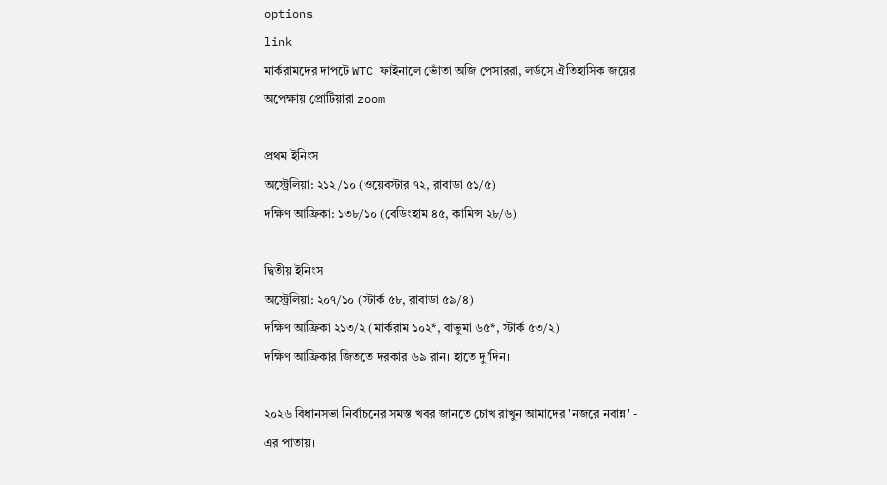options
link
মার্করামদের দাপটে WTC ফাইনালে ভোঁতা অজি পেসাররা, লর্ডসে ঐতিহাসিক জয়ের অপেক্ষায় প্রোটিয়ারা zoom

প্রথম ইনিংস
অস্ট্রেলিয়া: ২১২/১০ (ওয়েবস্টার ৭২, রাবাডা ৫১/৫)
দক্ষিণ আফ্রিকা: ১৩৮/১০ (বেডিংহাম ৪৫, কামিন্স ২৮/৬)

দ্বিতীয় ইনিংস
অস্ট্রেলিয়া: ২০৭/১০ (স্টার্ক ৫৮, রাবাডা ৫৯/৪)
দক্ষিণ আফ্রিকা ২১৩/২ (মার্করাম ১০২*, বাভুমা ৬৫*, স্টার্ক ৫৩/২)
দক্ষিণ আফ্রিকার জিততে দরকার ৬৯ রান। হাতে দু’দিন।

২০২৬ বিধানসভা নির্বাচনের সমস্ত খবর জানতে চোখ রাখুন আমাদের 'নজরে নবান্ন' - এর পাতায়।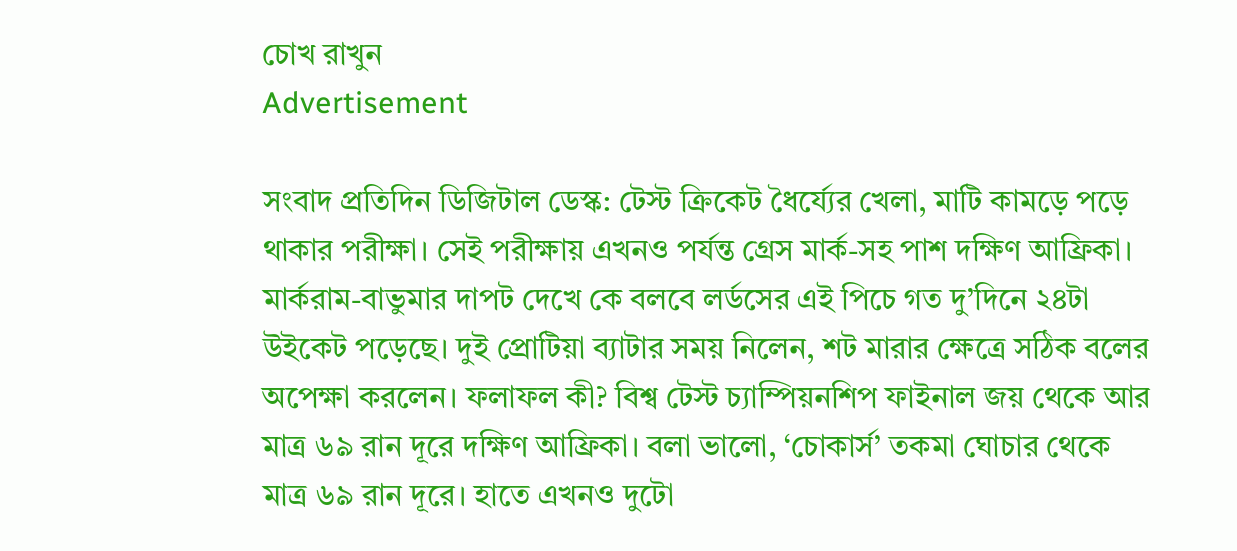চোখ রাখুন
Advertisement

সংবাদ প্রতিদিন ডিজিটাল ডেস্ক: টেস্ট ক্রিকেট ধৈর্য্যের খেলা, মাটি কামড়ে পড়ে থাকার পরীক্ষা। সেই পরীক্ষায় এখনও পর্যন্ত গ্রেস মার্ক-সহ পাশ দক্ষিণ আফ্রিকা। মার্করাম-বাভুমার দাপট দেখে কে বলবে লর্ডসের এই পিচে গত দু’দিনে ২৪টা উইকেট পড়েছে। দুই প্রোটিয়া ব্যাটার সময় নিলেন, শট মারার ক্ষেত্রে সঠিক বলের অপেক্ষা করলেন। ফলাফল কী? বিশ্ব টেস্ট চ্যাম্পিয়নশিপ ফাইনাল জয় থেকে আর মাত্র ৬৯ রান দূরে দক্ষিণ আফ্রিকা। বলা ভালো, ‘চোকার্স’ তকমা ঘোচার থেকে মাত্র ৬৯ রান দূরে। হাতে এখনও দুটো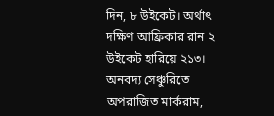দিন, ৮ উইকেট। অর্থাৎ দক্ষিণ আফ্রিকার রান ২ উইকেট হারিয়ে ২১৩। অনবদ্য সেঞ্চুরিতে অপরাজিত মার্করাম,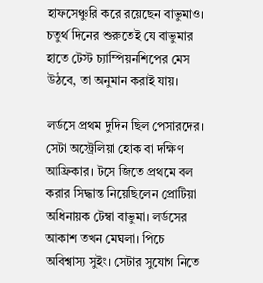হাফসেঞ্চুরি করে রয়েছেন বাভুমাও। চতুর্থ দিনের শুরুতেই যে বাভুমার হাতে টেস্ট চ্যাম্পিয়নশিপের মেস উঠবে, তা অনুমান করাই যায়।

লর্ডসে প্রথম দুদিন ছিল পেসারদের। সেটা অস্ট্রেলিয়া হোক বা দক্ষিণ আফ্রিকার। টসে জিতে প্রথমে বল করার সিদ্ধান্ত নিয়েছিলেন প্রোটিয়া অধিনায়ক টেম্বা বাভুমা। লর্ডসের আকাশ তখন মেঘলা। পিচে অবিশ্বাস্য সুইং। সেটার সুযোগ নিতে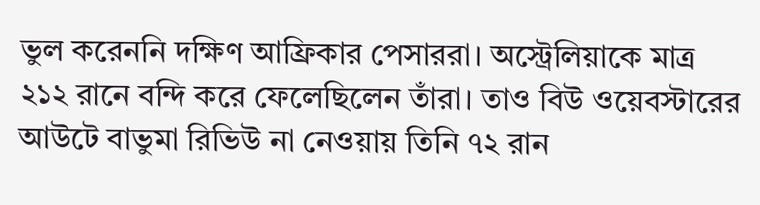ভুল করেননি দক্ষিণ আফ্রিকার পেসাররা। অস্ট্রেলিয়াকে মাত্র ২১২ রানে বন্দি করে ফেলেছিলেন তাঁরা। তাও বিউ ওয়েবস্টারের আউটে বাভুমা রিভিউ না নেওয়ায় তিনি ৭২ রান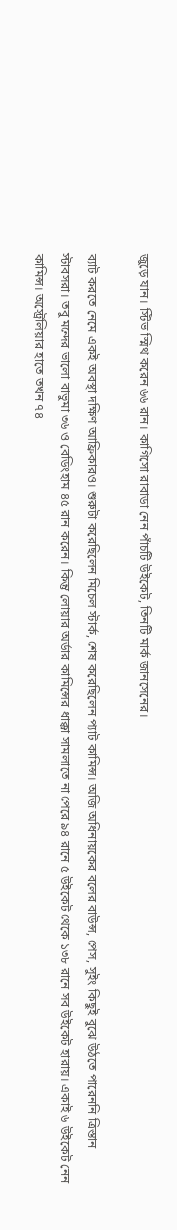জুড়ে যান। স্টিভ স্মিথ করেন ৬৬ রান। কাগিসো রাবাডা নেন পাঁচটি উইকেট, তিনটি মার্ক জানসেনের।

ব্যাট করতে নেমে একই অবস্থা দক্ষিণ আফ্রিকারও। শুরুটা করেছিলেন মিচেল স্টার্ক, শেষ করেছিলেন প্যাট কামিন্স। অজি অধিনায়কের বলের বাউন্স, পেস, সুইং কিছুই বুঝে উঠতে পারেননি ত্রিস্তান স্টাবসরা। তবু মন্দের ভালো বাভুমা ৩৬ ও বেডিংহাম ৪৫ রান করেন। কিন্তু লোয়ার অর্ডার কামিন্সের ধাক্কা সামলাতে না পেরে ৯৪ রানে ৫ উইকেট থেকে ১৩৮ রানে সব উইকেট হারায়। একাই ৬ উইকেট নেন কামিন্স। অস্ট্রেলিয়ার হাতে তখন ৭৪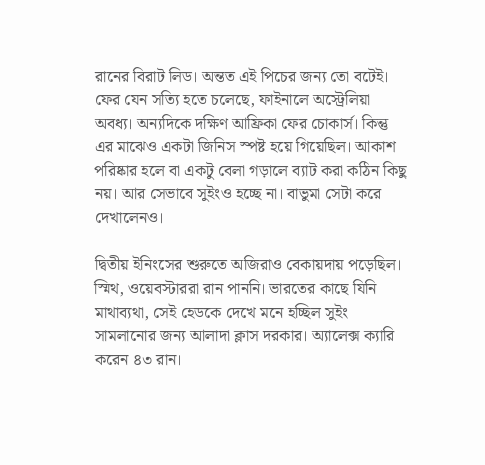রানের বিরাট লিড। অন্তত এই পিচের জন্য তো বটেই। ফের যেন সত্যি হতে চলেছে, ফাইনালে অস্ট্রেলিয়া অবধ্য। অন্যদিকে দক্ষিণ আফ্রিকা ফের চোকার্স। কিন্তু এর মাঝেও একটা জিনিস স্পষ্ট হয়ে গিয়েছিল। আকাশ পরিষ্কার হলে বা একটু বেলা গড়ালে ব্যাট করা কঠিন কিছু নয়। আর সেভাবে সুইংও হচ্ছে না। বাভুমা সেটা করে দেখালেনও।

দ্বিতীয় ইনিংসের শুরুতে অজিরাও বেকায়দায় পড়েছিল। স্মিথ, ওয়েবস্টাররা রান পাননি। ভারতের কাছে যিনি মাথাব্যথা, সেই হেডকে দেখে মনে হচ্ছিল সুইং সামলানোর জন্য আলাদা ক্লাস দরকার। অ্যালেক্স ক্যারি করেন ৪৩ রান।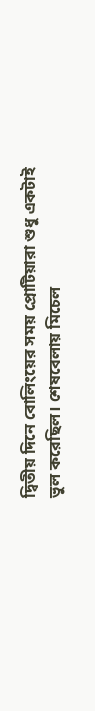দ্বিতীয় দিনে বোলিংয়ের সময় প্রোটিয়ারা শুধু একটাই ভুল করেছিল। শেষবেলায় মিচেল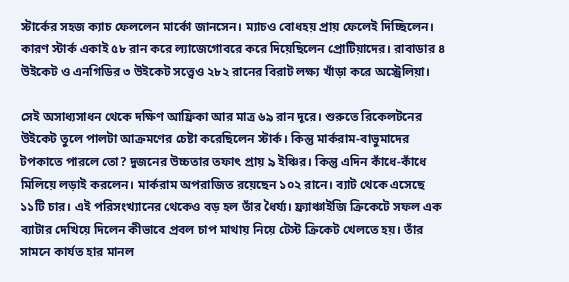স্টার্কের সহজ ক্যাচ ফেললেন মার্কো জানসেন। ম্যাচও বোধহয় প্রায় ফেলেই দিচ্ছিলেন। কারণ স্টার্ক একাই ৫৮ রান করে ল্যাজেগোবরে করে দিয়েছিলেন প্রোটিয়াদের। রাবাডার ৪ উইকেট ও এনগিডির ৩ উইকেট সত্ত্বেও ২৮২ রানের বিরাট লক্ষ্য খাঁড়া করে অস্ট্রেলিয়া।

সেই অসাধ্যসাধন থেকে দক্ষিণ আফ্রিকা আর মাত্র ৬৯ রান দূরে। শুরুতে রিকেলটনের উইকেট তুলে পালটা আক্রমণের চেষ্টা করেছিলেন স্টার্ক। কিন্তু মার্করাম-বাভুমাদের টপকাতে পারলে তো? দুজনের উচ্চতার তফাৎ প্রায় ৯ ইঞ্চির। কিন্তু এদিন কাঁধে-কাঁধে মিলিয়ে লড়াই করলেন। মার্করাম অপরাজিত রয়েছেন ১০২ রানে। ব্যাট থেকে এসেছে ১১টি চার। এই পরিসংখ্যানের থেকেও বড় হল তাঁর ধৈর্য্য। ফ্র্যাঞ্চাইজি ক্রিকেটে সফল এক ব্যাটার দেখিয়ে দিলেন কীভাবে প্রবল চাপ মাথায় নিয়ে টেস্ট ক্রিকেট খেলতে হয়। তাঁর সামনে কার্যত হার মানল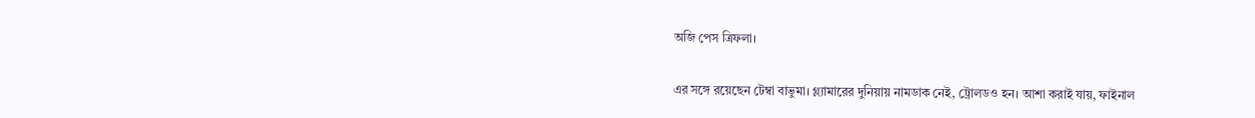অজি পেস ত্রিফলা।

এর সঙ্গে রয়েছেন টেম্বা বাভুমা। গ্ল্যামারের দুনিয়ায় নামডাক নেই, ট্রোলডও হন। আশা করাই যায়, ফাইনাল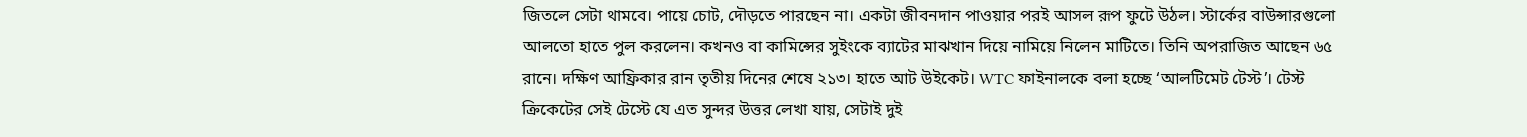জিতলে সেটা থামবে। পায়ে চোট, দৌড়তে পারছেন না। একটা জীবনদান পাওয়ার পরই আসল রূপ ফুটে উঠল। স্টার্কের বাউন্সারগুলো আলতো হাতে পুল করলেন। কখনও বা কামিন্সের সুইংকে ব্যাটের মাঝখান দিয়ে নামিয়ে নিলেন মাটিতে। তিনি অপরাজিত আছেন ৬৫ রানে। দক্ষিণ আফ্রিকার রান তৃতীয় দিনের শেষে ২১৩। হাতে আট উইকেট। WTC ফাইনালকে বলা হচ্ছে ‘আলটিমেট টেস্ট’। টেস্ট ক্রিকেটের সেই টেস্টে যে এত সুন্দর উত্তর লেখা যায়, সেটাই দুই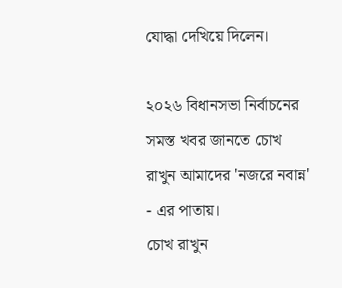যোদ্ধা দেখিয়ে দিলেন।

২০২৬ বিধানসভা নির্বাচনের সমস্ত খবর জানতে চোখ রাখুন আমাদের 'নজরে নবান্ন' - এর পাতায়।
চোখ রাখুন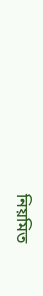নিয়মিত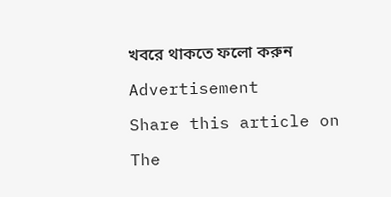খবরে থাকতে ফলো করুন

Advertisement

Share this article on

The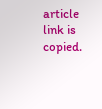article link is copied.